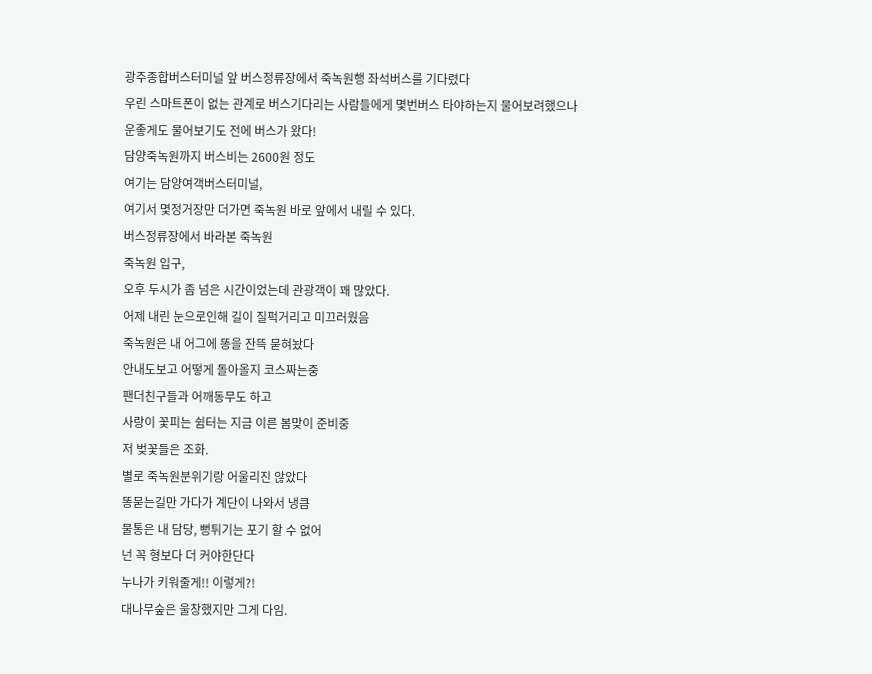광주종합버스터미널 앞 버스정류장에서 죽녹원행 좌석버스를 기다렸다
우린 스마트폰이 없는 관계로 버스기다리는 사람들에게 몇번버스 타야하는지 물어보려했으나
운좋게도 물어보기도 전에 버스가 왔다!
담양죽녹원까지 버스비는 2600원 정도
여기는 담양여객버스터미널,
여기서 몇정거장만 더가면 죽녹원 바로 앞에서 내릴 수 있다.
버스정류장에서 바라본 죽녹원
죽녹원 입구,
오후 두시가 좀 넘은 시간이었는데 관광객이 꽤 많았다.
어제 내린 눈으로인해 길이 질퍽거리고 미끄러웠음
죽녹원은 내 어그에 똥을 잔뜩 묻혀놨다
안내도보고 어떻게 돌아올지 코스짜는중
팬더친구들과 어깨동무도 하고
사랑이 꽃피는 쉼터는 지금 이른 봄맞이 준비중
저 벚꽃들은 조화.
별로 죽녹원분위기랑 어울리진 않았다
똥묻는길만 가다가 계단이 나와서 냉큼
물통은 내 담당, 뻥튀기는 포기 할 수 없어
넌 꼭 형보다 더 커야한단다
누나가 키워줄게!! 이렇게?!
대나무숲은 울창했지만 그게 다임.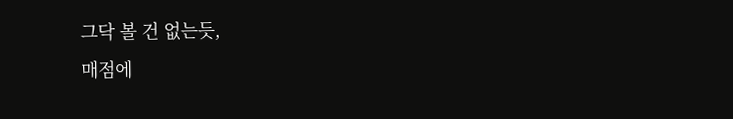그닥 볼 건 없는듯,
매점에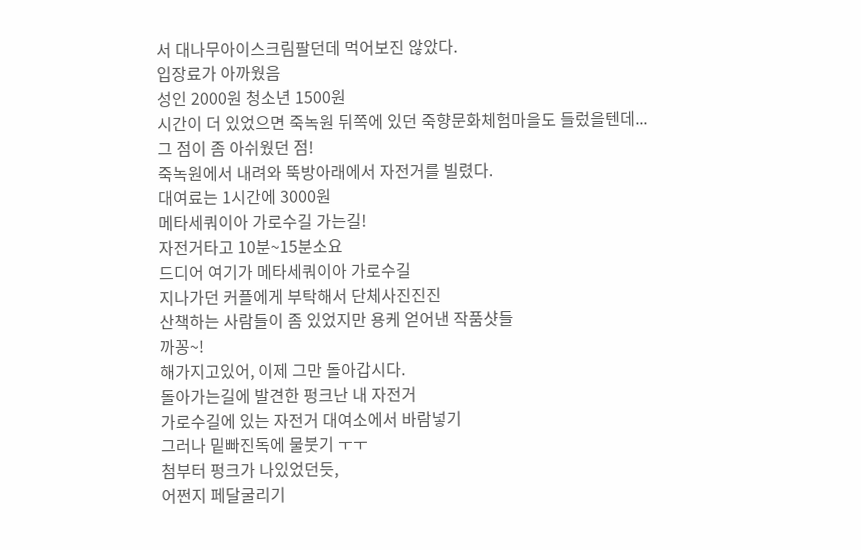서 대나무아이스크림팔던데 먹어보진 않았다.
입장료가 아까웠음
성인 2000원 청소년 1500원
시간이 더 있었으면 죽녹원 뒤쪽에 있던 죽향문화체험마을도 들렀을텐데...
그 점이 좀 아쉬웠던 점!
죽녹원에서 내려와 뚝방아래에서 자전거를 빌렸다.
대여료는 1시간에 3000원
메타세쿼이아 가로수길 가는길!
자전거타고 10분~15분소요
드디어 여기가 메타세쿼이아 가로수길
지나가던 커플에게 부탁해서 단체사진진진
산책하는 사람들이 좀 있었지만 용케 얻어낸 작품샷들
까꽁~!
해가지고있어, 이제 그만 돌아갑시다.
돌아가는길에 발견한 펑크난 내 자전거
가로수길에 있는 자전거 대여소에서 바람넣기
그러나 밑빠진독에 물붓기 ㅜㅜ
첨부터 펑크가 나있었던듯,
어쩐지 페달굴리기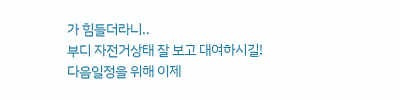가 힘들더라니..
부디 자전거상태 잘 보고 대여하시길!
다음일정을 위해 이제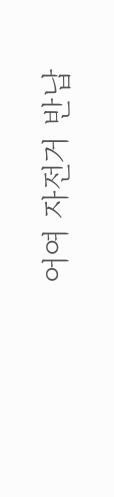어여 자전거 반납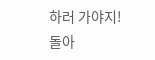하러 가야지!
돌아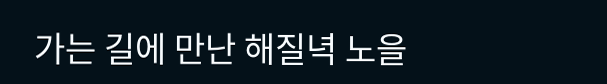가는 길에 만난 해질녁 노을